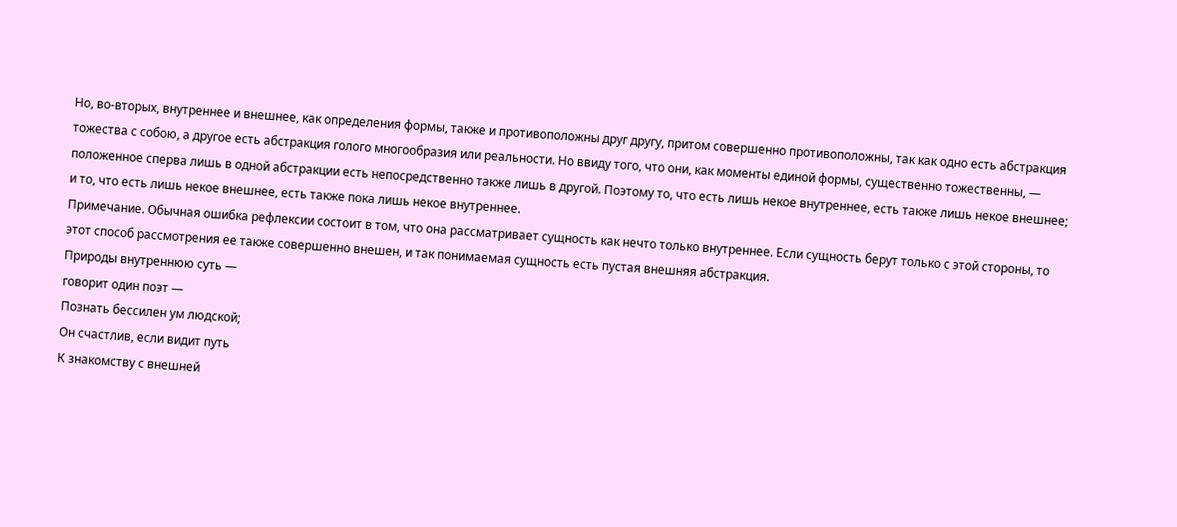Но, во-вторых, внутреннее и внешнее, как определения формы, также и противоположны друг другу, притом совершенно противоположны, так как одно есть абстракция тожества с собою, а другое есть абстракция голого многообразия или реальности. Но ввиду того, что они, как моменты единой формы, существенно тожественны, — положенное сперва лишь в одной абстракции есть непосредственно также лишь в другой. Поэтому то, что есть лишь некое внутреннее, есть также лишь некое внешнее; и то, что есть лишь некое внешнее, есть также пока лишь некое внутреннее.
Примечание. Обычная ошибка рефлексии состоит в том, что она рассматривает сущность как нечто только внутреннее. Если сущность берут только с этой стороны, то этот способ рассмотрения ее также совершенно внешен, и так понимаемая сущность есть пустая внешняя абстракция.
Природы внутреннюю суть —
говорит один поэт —
Познать бессилен ум людской;
Он счастлив, если видит путь
К знакомству с внешней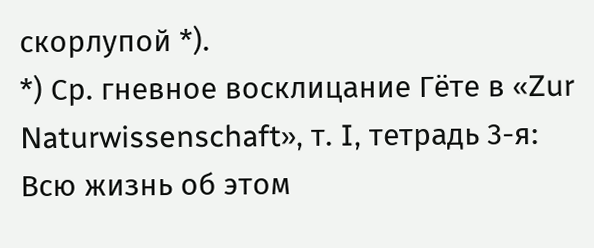скорлупой *).
*) Ср. гневное восклицание Гёте в «Zur Naturwissenschaft», т. I, тетрадь 3-я:
Всю жизнь об этом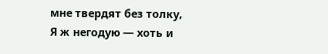мне твердят без толку,
Я ж негодую — хоть и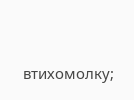втихомолку;